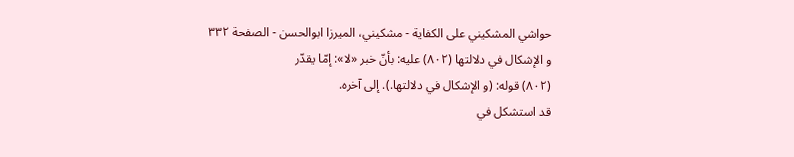حواشي المشكيني علی الكفاية - مشکیني، الميرزا ابوالحسن - الصفحة ٣٣٢
و الإشكال في دلالتها (٨٠٢) عليه: بأنّ خبر «لا»: إمّا يقدّر
(٨٠٢) قوله: (و الإشكال في دلالتها.). إلى آخره.
قد استشكل في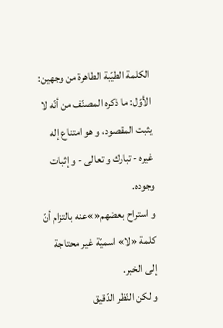الكلمة الطيّبة الطاهرة من وجهين:
الأوّل: ما ذكره المصنّف من أنّه لا يثبت المقصود، و هو امتناع إله غيره - تبارك و تعالى - و إثبات وجوده.
و استراح بعضهم«»عنه بالتزام أنّ كلمة «لا» اسميّة غير محتاجة إلى الخبر.
و لكن النّظر الدّقيق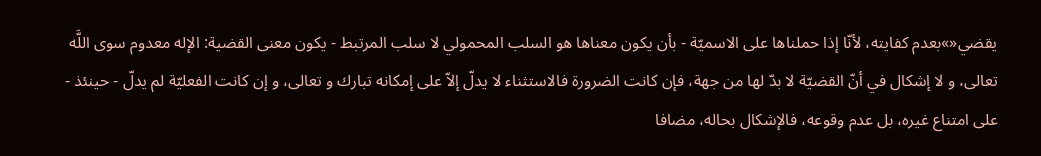يقضي«»بعدم كفايته، لأنّا إذا حملناها على الاسميّة - بأن يكون معناها هو السلب المحمولي لا سلب المرتبط - يكون معنى القضية: الإله معدوم سوى اللَّه تعالى، و لا إشكال في أنّ القضيّة لا بدّ لها من جهة، فإن كانت الضرورة فالاستثناء لا يدلّ إلاّ على إمكانه تبارك و تعالى، و إن كانت الفعليّة لم يدلّ - حينئذ - على امتناع غيره، بل عدم وقوعه، فالإشكال بحاله، مضافا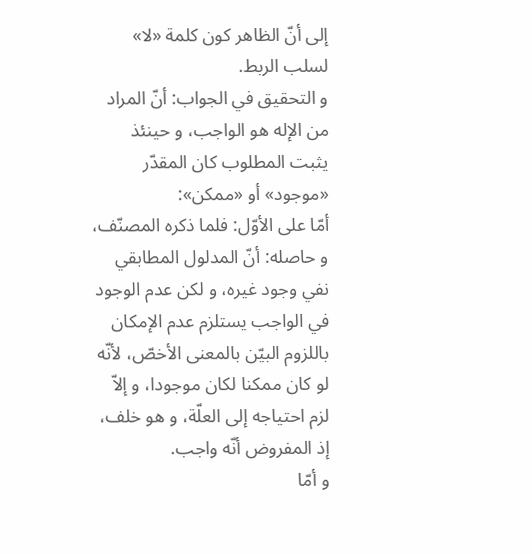إلى أنّ الظاهر كون كلمة «لا» لسلب الربط.
و التحقيق في الجواب: أنّ المراد من الإله هو الواجب، و حينئذ يثبت المطلوب كان المقدّر «موجود» أو «ممكن»:
أمّا على الأوّل: فلما ذكره المصنّف، و حاصله: أنّ المدلول المطابقي نفي وجود غيره، و لكن عدم الوجود في الواجب يستلزم عدم الإمكان باللزوم البيّن بالمعنى الأخصّ، لأنّه لو كان ممكنا لكان موجودا، و إلاّ لزم احتياجه إلى العلّة، و هو خلف، إذ المفروض أنّه واجب.
و أمّا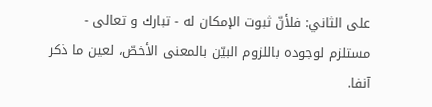على الثاني: فلأنّ ثبوت الإمكان له - تبارك و تعالى - مستلزم لوجوده باللزوم البيّن بالمعنى الأخصّ، لعين ما ذكر آنفا.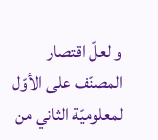و لعلّ اقتصار المصنّف على الأوّل لمعلوميّة الثاني من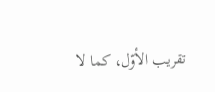تقريب الأوّل، كما لا